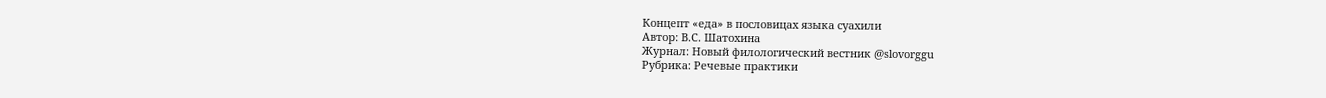Концепт «еда» в пословицах языка суахили
Автор: В.С. Шатохина
Журнал: Новый филологический вестник @slovorggu
Рубрика: Речевые практики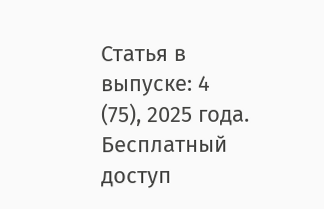Статья в выпуске: 4 (75), 2025 года.
Бесплатный доступ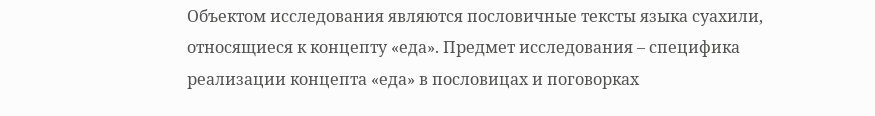Объектом исследования являются пословичные тексты языка суахили, относящиеся к концепту «еда». Предмет исследования – специфика реализации концепта «еда» в пословицах и поговорках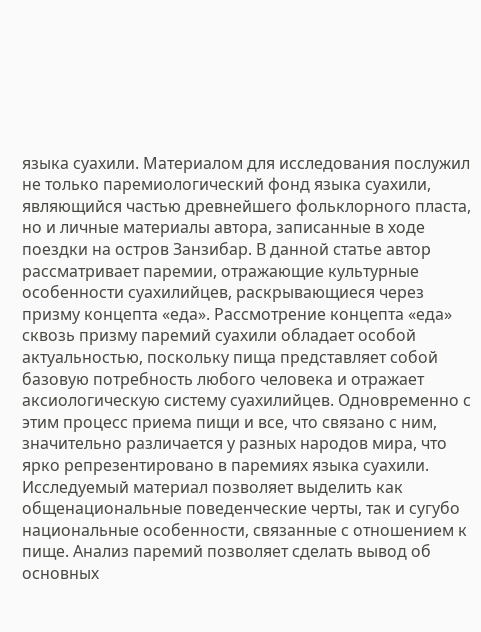языка суахили. Материалом для исследования послужил не только паремиологический фонд языка суахили, являющийся частью древнейшего фольклорного пласта, но и личные материалы автора, записанные в ходе поездки на остров Занзибар. В данной статье автор рассматривает паремии, отражающие культурные особенности суахилийцев, раскрывающиеся через призму концепта «еда». Рассмотрение концепта «еда» сквозь призму паремий суахили обладает особой актуальностью, поскольку пища представляет собой базовую потребность любого человека и отражает аксиологическую систему суахилийцев. Одновременно с этим процесс приема пищи и все, что связано с ним, значительно различается у разных народов мира, что ярко репрезентировано в паремиях языка суахили. Исследуемый материал позволяет выделить как общенациональные поведенческие черты, так и сугубо национальные особенности, связанные с отношением к пище. Анализ паремий позволяет сделать вывод об основных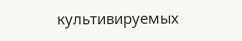культивируемых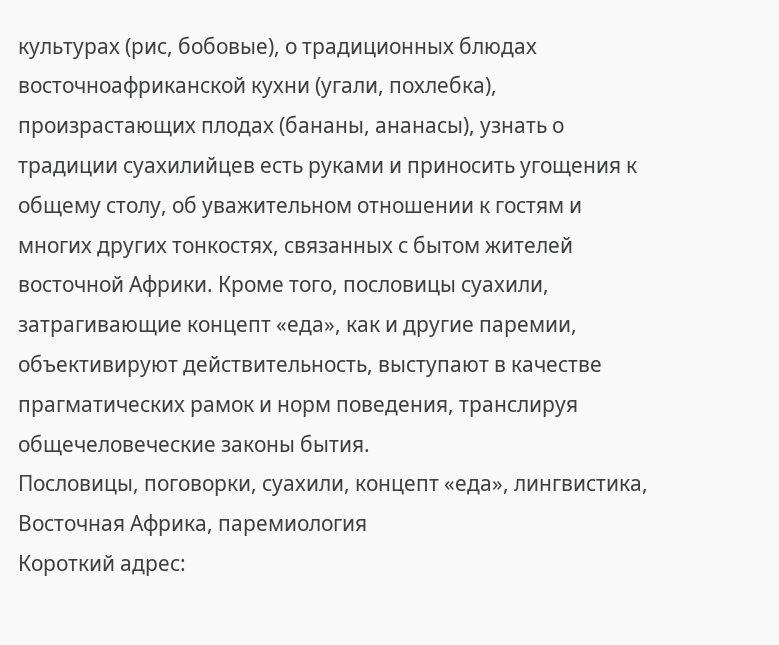культурах (рис, бобовые), о традиционных блюдах восточноафриканской кухни (угали, похлебка), произрастающих плодах (бананы, ананасы), узнать о традиции суахилийцев есть руками и приносить угощения к общему столу, об уважительном отношении к гостям и многих других тонкостях, связанных с бытом жителей восточной Африки. Кроме того, пословицы суахили, затрагивающие концепт «еда», как и другие паремии, объективируют действительность, выступают в качестве прагматических рамок и норм поведения, транслируя общечеловеческие законы бытия.
Пословицы, поговорки, суахили, концепт «еда», лингвистика, Восточная Африка, паремиология
Короткий адрес: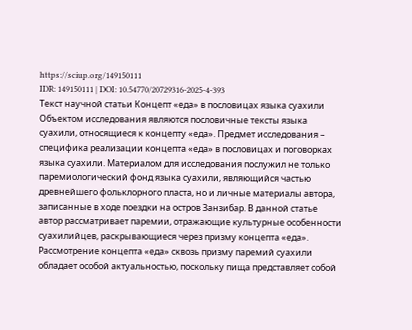https://sciup.org/149150111
IDR: 149150111 | DOI: 10.54770/20729316-2025-4-393
Текст научной статьи Концепт «еда» в пословицах языка суахили
Объектом исследования являются пословичные тексты языка суахили, относящиеся к концепту «еда». Предмет исследования – специфика реализации концепта «еда» в пословицах и поговорках языка суахили. Материалом для исследования послужил не только паремиологический фонд языка суахили, являющийся частью древнейшего фольклорного пласта, но и личные материалы автора, записанные в ходе поездки на остров Занзибар. В данной статье автор рассматривает паремии, отражающие культурные особенности суахилийцев, раскрывающиеся через призму концепта «еда». Рассмотрение концепта «еда» сквозь призму паремий суахили обладает особой актуальностью, поскольку пища представляет собой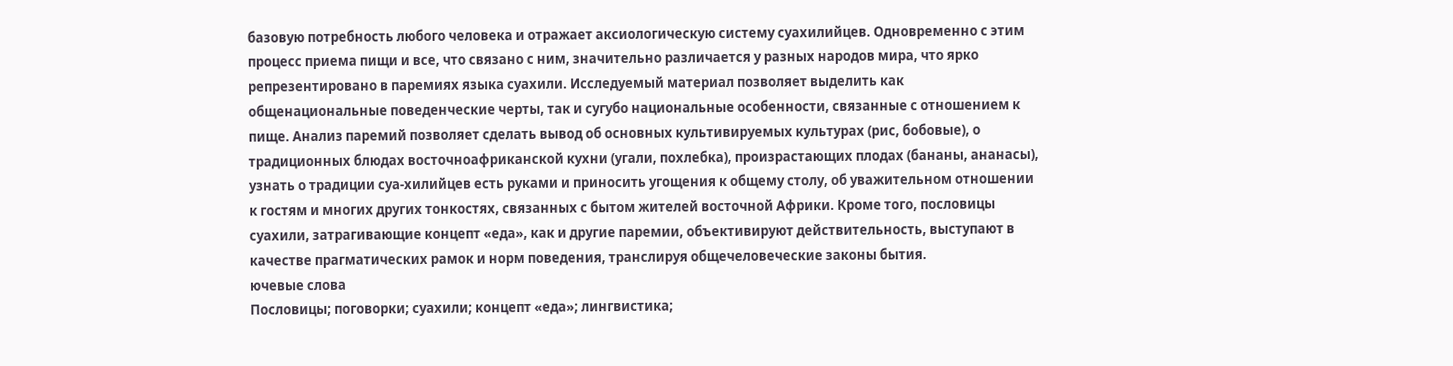базовую потребность любого человека и отражает аксиологическую систему суахилийцев. Одновременно с этим процесс приема пищи и все, что связано с ним, значительно различается у разных народов мира, что ярко репрезентировано в паремиях языка суахили. Исследуемый материал позволяет выделить как общенациональные поведенческие черты, так и сугубо национальные особенности, связанные с отношением к пище. Анализ паремий позволяет сделать вывод об основных культивируемых культурах (рис, бобовые), о традиционных блюдах восточноафриканской кухни (угали, похлебка), произрастающих плодах (бананы, ананасы), узнать о традиции суа-хилийцев есть руками и приносить угощения к общему столу, об уважительном отношении к гостям и многих других тонкостях, связанных с бытом жителей восточной Африки. Кроме того, пословицы суахили, затрагивающие концепт «еда», как и другие паремии, объективируют действительность, выступают в качестве прагматических рамок и норм поведения, транслируя общечеловеческие законы бытия.
ючевые слова
Пословицы; поговорки; суахили; концепт «еда»; лингвистика;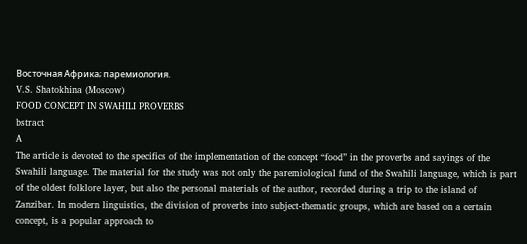Восточная Африка; паремиология.
V.S. Shatokhina (Moscow)
FOOD CONCEPT IN SWAHILI PROVERBS
bstract
A
The article is devoted to the specifics of the implementation of the concept “food” in the proverbs and sayings of the Swahili language. The material for the study was not only the paremiological fund of the Swahili language, which is part of the oldest folklore layer, but also the personal materials of the author, recorded during a trip to the island of Zanzibar. In modern linguistics, the division of proverbs into subject-thematic groups, which are based on a certain concept, is a popular approach to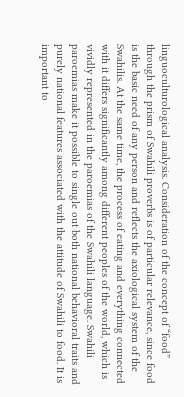linguoculturological analysis. Consideration of the concept of “food” through the prism of Swahili proverbs is of particular relevance, since food is the basic need of any person and reflects the axiological system of the Swahilis. At the same time, the process of eating and everything connected with it differs significantly among different peoples of the world, which is vividly represented in the paroemias of the Swahili language. Swahili paroemias make it possible to single out both national behavioral traits and purely national features associated with the attitude of Swahili to food. It is important to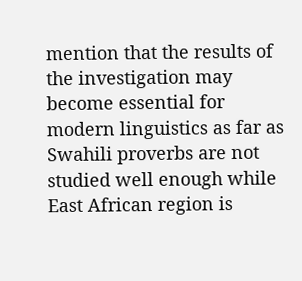mention that the results of the investigation may become essential for modern linguistics as far as Swahili proverbs are not studied well enough while East African region is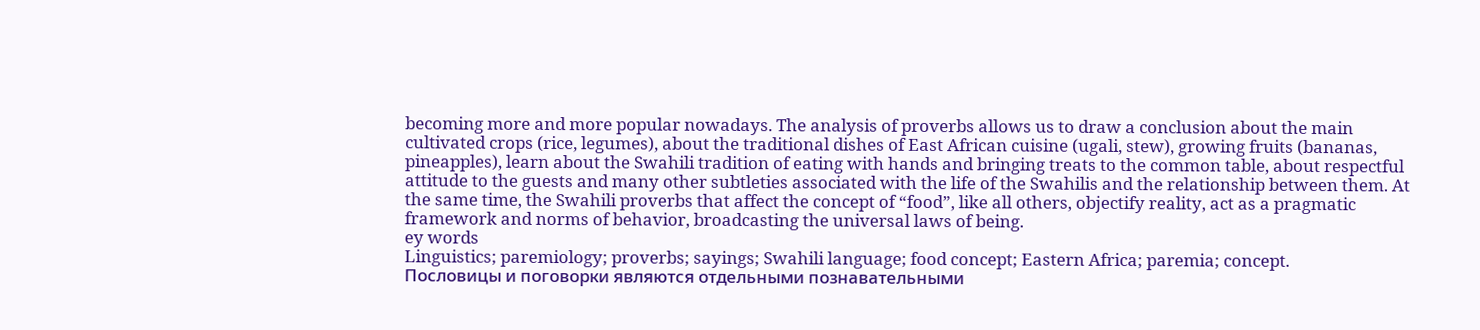becoming more and more popular nowadays. The analysis of proverbs allows us to draw a conclusion about the main cultivated crops (rice, legumes), about the traditional dishes of East African cuisine (ugali, stew), growing fruits (bananas, pineapples), learn about the Swahili tradition of eating with hands and bringing treats to the common table, about respectful attitude to the guests and many other subtleties associated with the life of the Swahilis and the relationship between them. At the same time, the Swahili proverbs that affect the concept of “food”, like all others, objectify reality, act as a pragmatic framework and norms of behavior, broadcasting the universal laws of being.
ey words
Linguistics; paremiology; proverbs; sayings; Swahili language; food concept; Eastern Africa; paremia; concept.
Пословицы и поговорки являются отдельными познавательными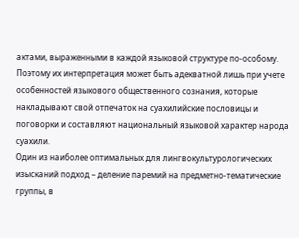актами, выраженными в каждой языковой структуре по-особому. Поэтому их интерпретация может быть адекватной лишь при учете особенностей языкового общественного сознания, которые накладывают свой отпечаток на суахилийские пословицы и поговорки и составляют национальный языковой характер народа суахили.
Один из наиболее оптимальных для лингвокультурологических изысканий подход – деление паремий на предметно-тематические группы, в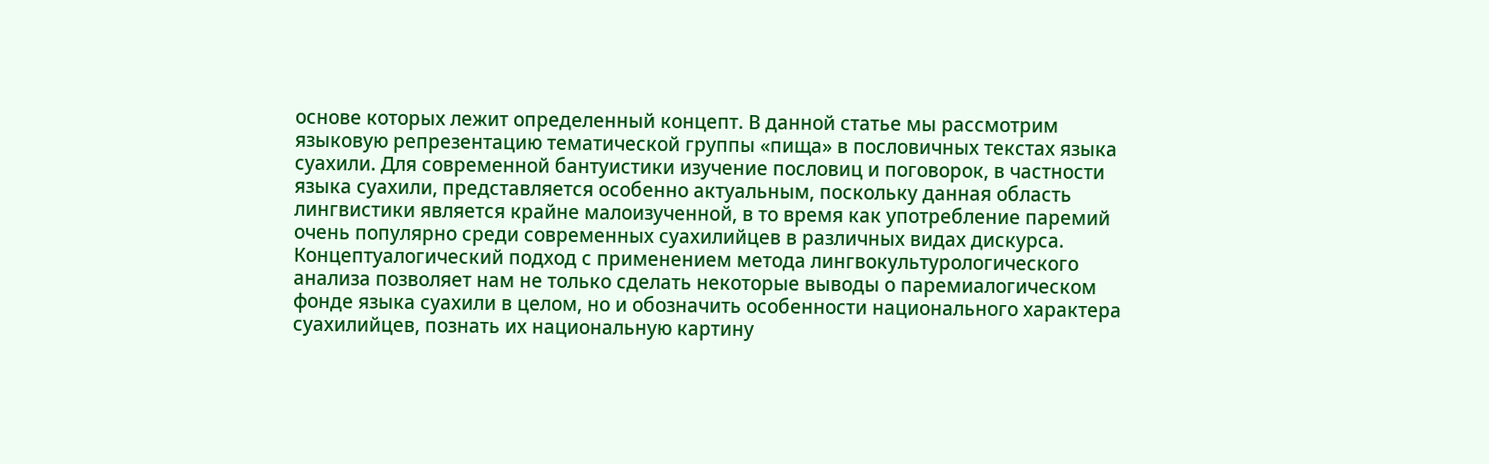основе которых лежит определенный концепт. В данной статье мы рассмотрим языковую репрезентацию тематической группы «пища» в пословичных текстах языка суахили. Для современной бантуистики изучение пословиц и поговорок, в частности языка суахили, представляется особенно актуальным, поскольку данная область лингвистики является крайне малоизученной, в то время как употребление паремий очень популярно среди современных суахилийцев в различных видах дискурса. Концептуалогический подход с применением метода лингвокультурологического анализа позволяет нам не только сделать некоторые выводы о паремиалогическом фонде языка суахили в целом, но и обозначить особенности национального характера суахилийцев, познать их национальную картину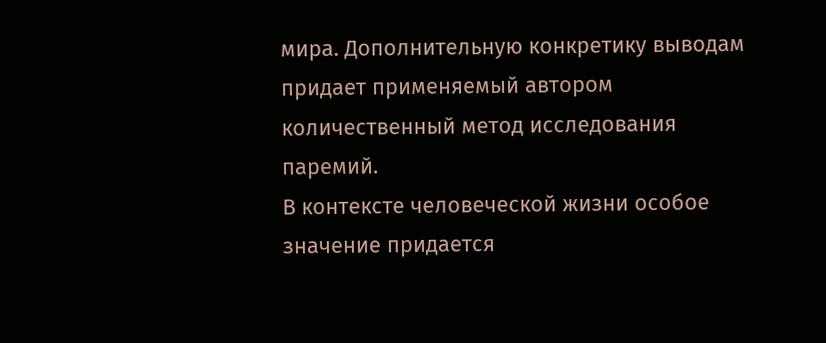мира. Дополнительную конкретику выводам придает применяемый автором количественный метод исследования паремий.
В контексте человеческой жизни особое значение придается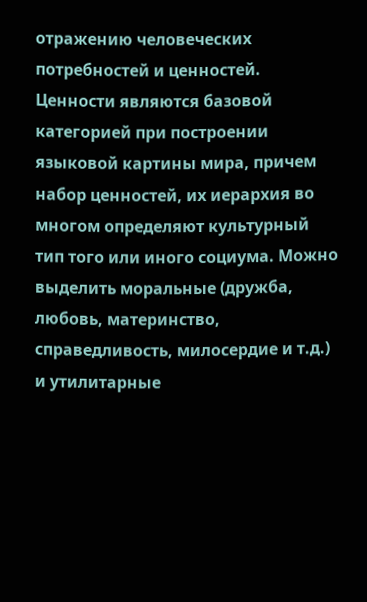отражению человеческих потребностей и ценностей. Ценности являются базовой категорией при построении языковой картины мира, причем набор ценностей, их иерархия во многом определяют культурный тип того или иного социума. Можно выделить моральные (дружба, любовь, материнство, справедливость, милосердие и т.д.) и утилитарные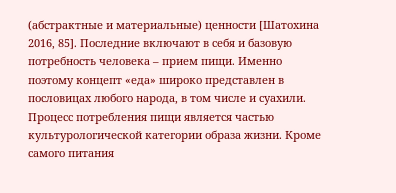(абстрактные и материальные) ценности [Шатохина 2016, 85]. Последние включают в себя и базовую потребность человека – прием пищи. Именно поэтому концепт «еда» широко представлен в пословицах любого народа, в том числе и суахили.
Процесс потребления пищи является частью культурологической категории образа жизни. Кроме самого питания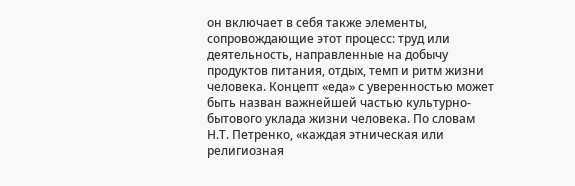он включает в себя также элементы, сопровождающие этот процесс: труд или деятельность, направленные на добычу продуктов питания, отдых, темп и ритм жизни человека. Концепт «еда» с уверенностью может быть назван важнейшей частью культурно-бытового уклада жизни человека. По словам Н.Т. Петренко, «каждая этническая или религиозная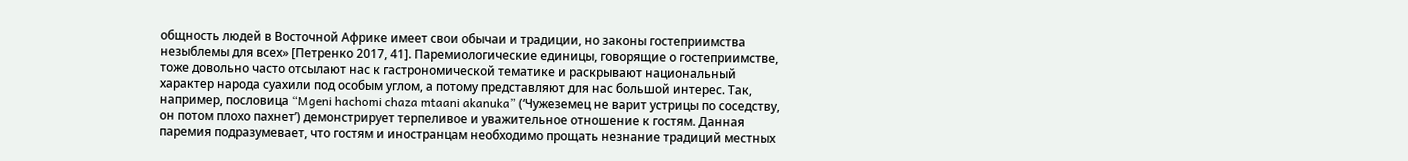общность людей в Восточной Африке имеет свои обычаи и традиции, но законы гостеприимства незыблемы для всех» [Петренко 2017, 41]. Паремиологические единицы, говорящие о гостеприимстве, тоже довольно часто отсылают нас к гастрономической тематике и раскрывают национальный характер народа суахили под особым углом, а потому представляют для нас большой интерес. Так, например, пословица “Mgeni hachomi chaza mtaani akanuka” (‘Чужеземец не варит устрицы по соседству, он потом плохо пахнет’) демонстрирует терпеливое и уважительное отношение к гостям. Данная паремия подразумевает, что гостям и иностранцам необходимо прощать незнание традиций местных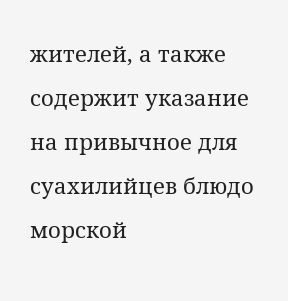жителей, а также содержит указание на привычное для суахилийцев блюдо морской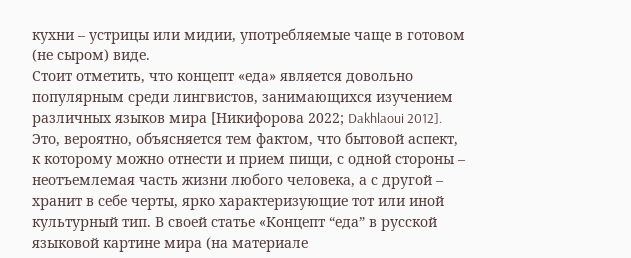кухни – устрицы или мидии, употребляемые чаще в готовом (не сыром) виде.
Стоит отметить, что концепт «еда» является довольно популярным среди лингвистов, занимающихся изучением различных языков мира [Никифорова 2022; Dakhlaoui 2012]. Это, вероятно, объясняется тем фактом, что бытовой аспект, к которому можно отнести и прием пищи, с одной стороны – неотъемлемая часть жизни любого человека, а с другой – хранит в себе черты, ярко характеризующие тот или иной культурный тип. В своей статье «Концепт “еда” в русской языковой картине мира (на материале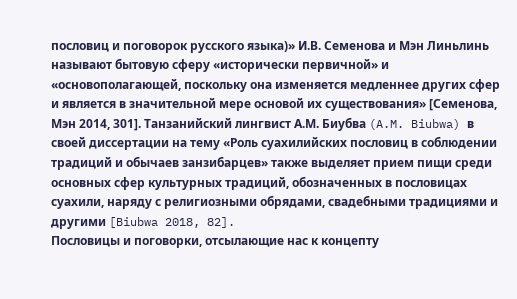пословиц и поговорок русского языка)» И.В. Семенова и Мэн Линьлинь называют бытовую сферу «исторически первичной» и «основополагающей, поскольку она изменяется медленнее других сфер и является в значительной мере основой их существования» [Семенова, Мэн 2014, 301]. Танзанийский лингвист А.М. Биубва (A.M. Biubwa) в своей диссертации на тему «Роль суахилийских пословиц в соблюдении традиций и обычаев занзибарцев» также выделяет прием пищи среди основных сфер культурных традиций, обозначенных в пословицах суахили, наряду с религиозными обрядами, свадебными традициями и другими [Biubwa 2018, 82].
Пословицы и поговорки, отсылающие нас к концепту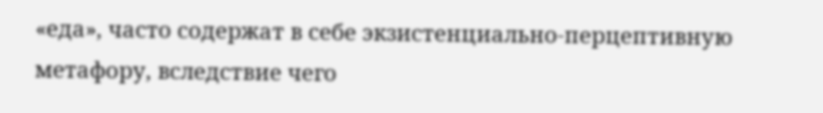«еда», часто содержат в себе экзистенциально-перцептивную метафору, вследствие чего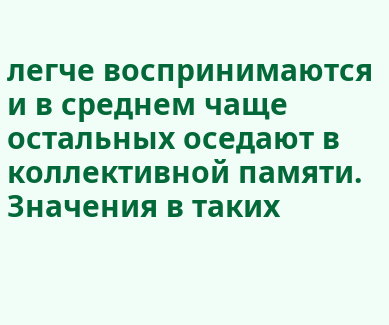легче воспринимаются и в среднем чаще остальных оседают в коллективной памяти. Значения в таких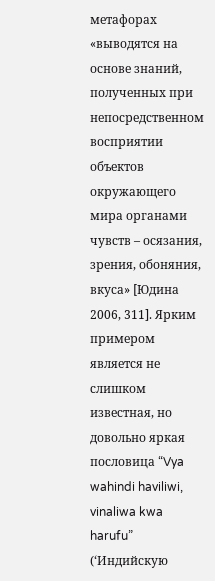метафорах «выводятся на основе знаний, полученных при непосредственном восприятии объектов окружающего мира органами чувств – осязания, зрения, обоняния, вкуса» [Юдина 2006, 311]. Ярким примером является не слишком известная, но довольно яркая пословица “Vya wahindi haviliwi, vinaliwa kwa harufu” (‘Индийскую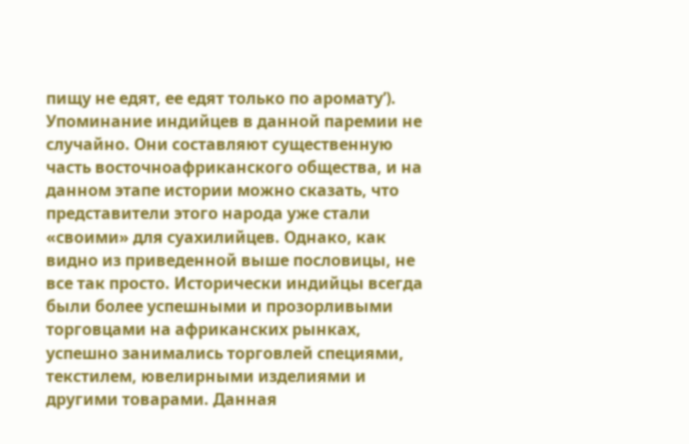пищу не едят, ее едят только по аромату’). Упоминание индийцев в данной паремии не случайно. Они составляют существенную часть восточноафриканского общества, и на данном этапе истории можно сказать, что представители этого народа уже стали «своими» для суахилийцев. Однако, как видно из приведенной выше пословицы, не все так просто. Исторически индийцы всегда были более успешными и прозорливыми торговцами на африканских рынках, успешно занимались торговлей специями, текстилем, ювелирными изделиями и другими товарами. Данная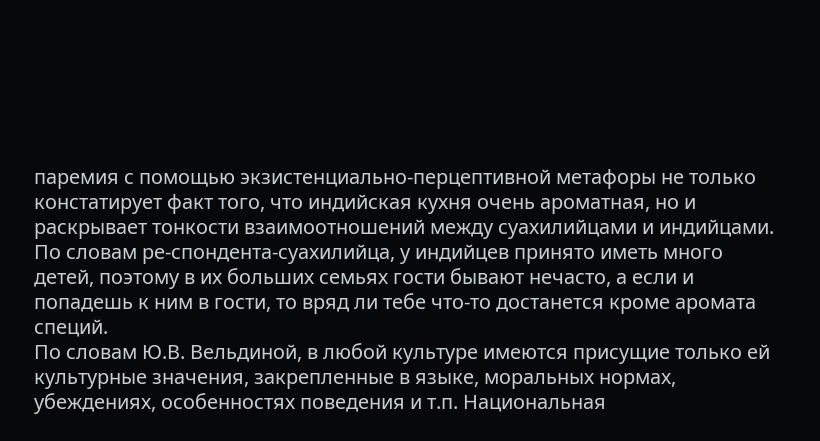паремия с помощью экзистенциально-перцептивной метафоры не только констатирует факт того, что индийская кухня очень ароматная, но и раскрывает тонкости взаимоотношений между суахилийцами и индийцами. По словам ре-спондента-суахилийца, у индийцев принято иметь много детей, поэтому в их больших семьях гости бывают нечасто, а если и попадешь к ним в гости, то вряд ли тебе что-то достанется кроме аромата специй.
По словам Ю.В. Вельдиной, в любой культуре имеются присущие только ей культурные значения, закрепленные в языке, моральных нормах, убеждениях, особенностях поведения и т.п. Национальная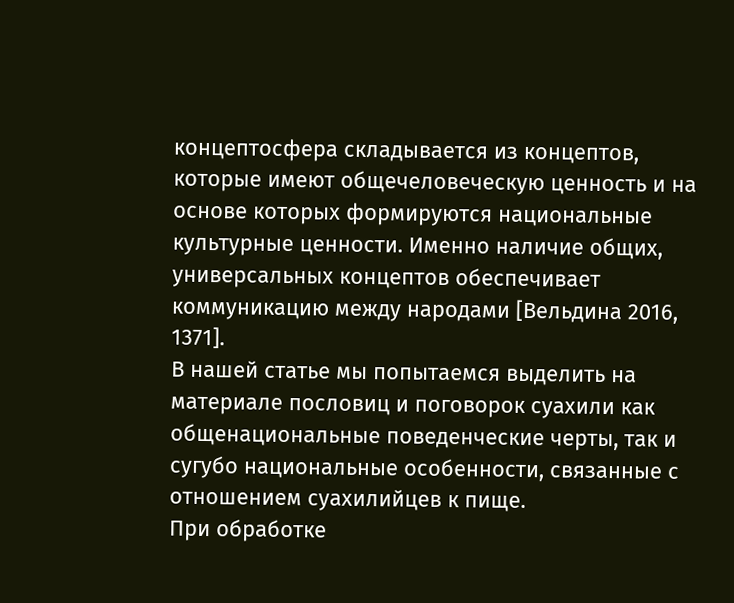концептосфера складывается из концептов, которые имеют общечеловеческую ценность и на основе которых формируются национальные культурные ценности. Именно наличие общих, универсальных концептов обеспечивает коммуникацию между народами [Вельдина 2016, 1371].
В нашей статье мы попытаемся выделить на материале пословиц и поговорок суахили как общенациональные поведенческие черты, так и сугубо национальные особенности, связанные с отношением суахилийцев к пище.
При обработке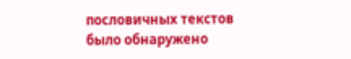пословичных текстов было обнаружено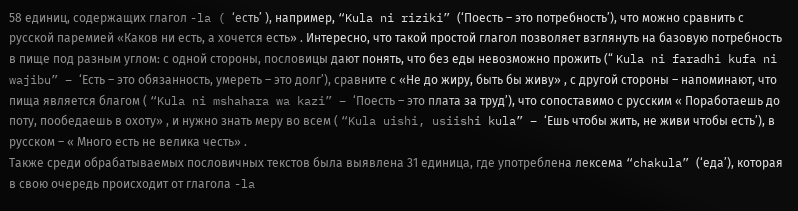58 единиц, содержащих глагол -la ( ‘есть’ ), например, “Kula ni riziki” (‘Поесть – это потребность’), что можно сравнить с русской паремией «Каков ни есть, а хочется есть» . Интересно, что такой простой глагол позволяет взглянуть на базовую потребность в пище под разным углом: с одной стороны, пословицы дают понять, что без еды невозможно прожить (“ Kula ni faradhi kufa ni wajibu” – ‘Есть – это обязанность, умереть – это долг’), сравните с «Не до жиру, быть бы живу» , с другой стороны – напоминают, что пища является благом ( “Kula ni mshahara wa kazi” – ‘Поесть – это плата за труд’), что сопоставимо с русским « Поработаешь до поту, пообедаешь в охоту» , и нужно знать меру во всем ( “Kula uishi, usiishi kula” – ‘Ешь чтобы жить, не живи чтобы есть’), в русском – « Много есть не велика честь» .
Также среди обрабатываемых пословичных текстов была выявлена 31 единица, где употреблена лексема “chakula” (‘еда’), которая в свою очередь происходит от глагола -la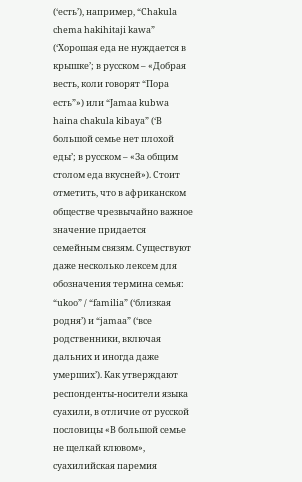(‘есть’), например, “Chakula chema hakihitaji kawa” (‘Хорошая еда не нуждается в крышке’; в русском – «Добрая весть, коли говорят “Пора есть”») или “Jamaa kubwa haina chakula kibaya” (‘В большой семье нет плохой еды’; в русском – «За общим столом еда вкусней»). Стоит отметить, что в африканском обществе чрезвычайно важное значение придается семейным связям. Существуют даже несколько лексем для обозначения термина семья: “ukoo” / “familia” (‘близкая родня’) и “jamaa” (‘все родственники, включая дальних и иногда даже умерших’). Как утверждают респонденты-носители языка суахили, в отличие от русской пословицы «В большой семье не щелкай клювом», суахилийская паремия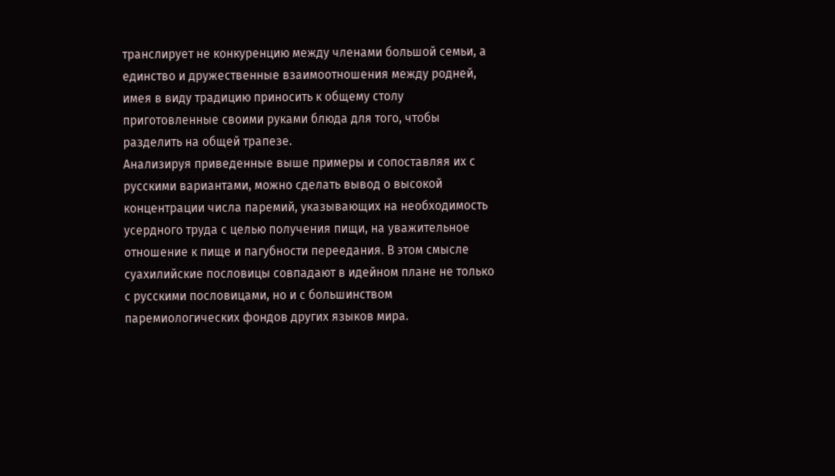транслирует не конкуренцию между членами большой семьи, а единство и дружественные взаимоотношения между родней, имея в виду традицию приносить к общему столу приготовленные своими руками блюда для того, чтобы разделить на общей трапезе.
Анализируя приведенные выше примеры и сопоставляя их с русскими вариантами, можно сделать вывод о высокой концентрации числа паремий, указывающих на необходимость усердного труда с целью получения пищи, на уважительное отношение к пище и пагубности переедания. В этом смысле суахилийские пословицы совпадают в идейном плане не только с русскими пословицами, но и с большинством паремиологических фондов других языков мира.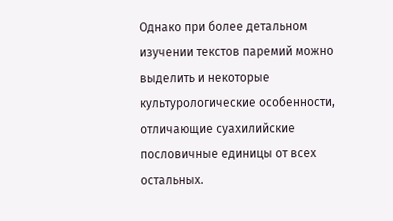Однако при более детальном изучении текстов паремий можно выделить и некоторые культурологические особенности, отличающие суахилийские пословичные единицы от всех остальных.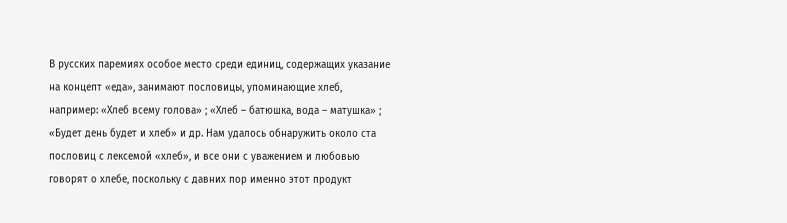В русских паремиях особое место среди единиц, содержащих указание на концепт «еда», занимают пословицы, упоминающие хлеб, например: «Хлеб всему голова» ; «Хлеб – батюшка, вода – матушка» ; «Будет день будет и хлеб» и др. Нам удалось обнаружить около ста пословиц с лексемой «хлеб», и все они с уважением и любовью говорят о хлебе, поскольку с давних пор именно этот продукт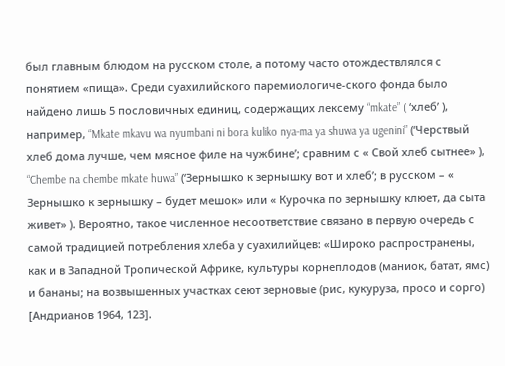был главным блюдом на русском столе, а потому часто отождествлялся с понятием «пища». Среди суахилийского паремиологиче-ского фонда было найдено лишь 5 пословичных единиц, содержащих лексему “mkate” ( ‘хлеб’ ), например, “Mkate mkavu wa nyumbani ni bora kuliko nya-ma ya shuwa ya ugenini” (‘Черствый хлеб дома лучше, чем мясное филе на чужбине’; сравним с « Свой хлеб сытнее» ), “Chembe na chembe mkate huwa” (‘Зернышко к зернышку вот и хлеб’; в русском – « Зернышко к зернышку – будет мешок» или « Курочка по зернышку клюет, да сыта живет» ). Вероятно, такое численное несоответствие связано в первую очередь с самой традицией потребления хлеба у суахилийцев: «Широко распространены, как и в Западной Тропической Африке, культуры корнеплодов (маниок, батат, ямс) и бананы; на возвышенных участках сеют зерновые (рис, кукуруза, просо и сорго) [Андрианов 1964, 123].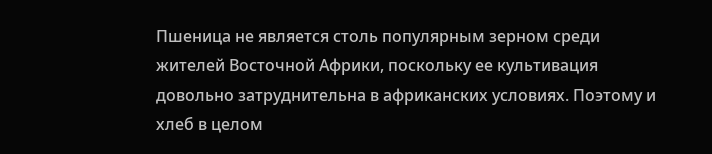Пшеница не является столь популярным зерном среди жителей Восточной Африки, поскольку ее культивация довольно затруднительна в африканских условиях. Поэтому и хлеб в целом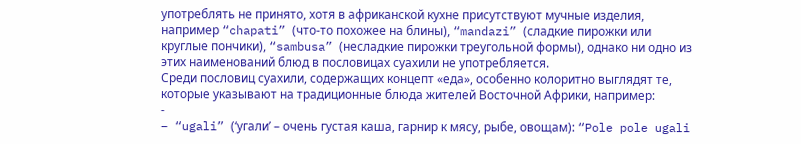употреблять не принято, хотя в африканской кухне присутствуют мучные изделия, например “chapati” (что-то похожее на блины), “mandazi” (сладкие пирожки или круглые пончики), “sambusa” (несладкие пирожки треугольной формы), однако ни одно из этих наименований блюд в пословицах суахили не употребляется.
Среди пословиц суахили, содержащих концепт «еда», особенно колоритно выглядят те, которые указывают на традиционные блюда жителей Восточной Африки, например:
-
– “ugali” (‘угали’ – очень густая каша, гарнир к мясу, рыбе, овощам): “Pole pole ugali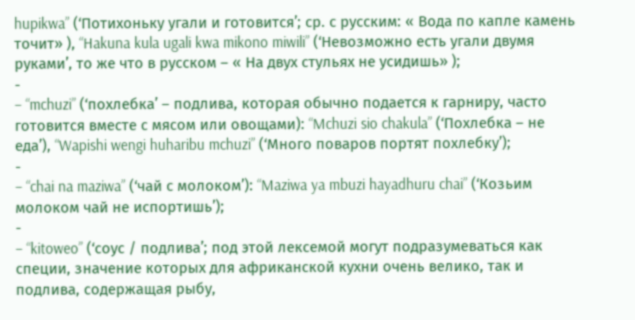hupikwa” (‘Потихоньку угали и готовится’; ср. с русским: « Вода по капле камень точит» ), “Hakuna kula ugali kwa mikono miwili” (‘Невозможно есть угали двумя руками’, то же что в русском – « На двух стульях не усидишь» );
-
– “mchuzi” (‘похлебка’ – подлива, которая обычно подается к гарниру, часто готовится вместе с мясом или овощами): “Mchuzi sio chakula” (‘Похлебка – не еда’), “Wapishi wengi huharibu mchuzi” (‘Много поваров портят похлебку’);
-
– “chai na maziwa” (‘чай с молоком’): “Maziwa ya mbuzi hayadhuru chai” (‘Козьим молоком чай не испортишь’);
-
– “kitoweo” (‘соус / подлива’; под этой лексемой могут подразумеваться как специи, значение которых для африканской кухни очень велико, так и подлива, содержащая рыбу,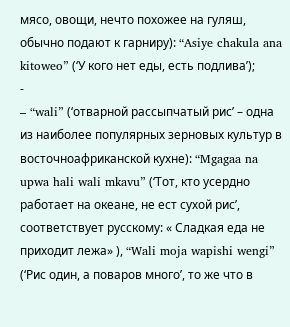мясо, овощи, нечто похожее на гуляш, обычно подают к гарниру): “Asiye chakula ana kitoweo” (‘У кого нет еды, есть подлива’);
-
– “wali” (‘отварной рассыпчатый рис’ – одна из наиболее популярных зерновых культур в восточноафриканской кухне): “Mgagaa na upwa hali wali mkavu” (‘Тот, кто усердно работает на океане, не ест сухой рис’, соответствует русскому: « Сладкая еда не приходит лежа» ), “Wali moja wapishi wengi” (‘Рис один, а поваров много’, то же что в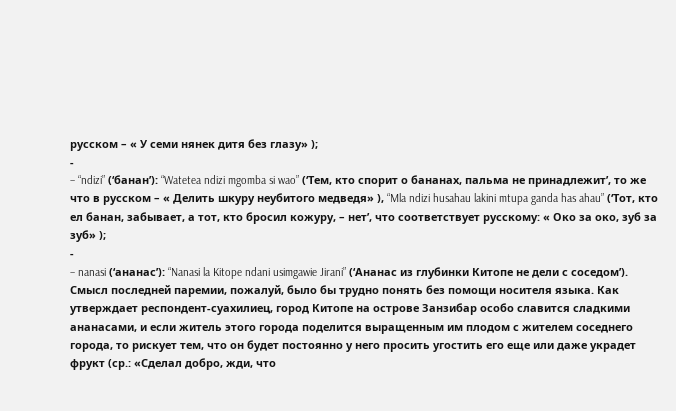русском – « У семи нянек дитя без глазу» );
-
– “ndizi” (‘банан’): “Watetea ndizi mgomba si wao” (‘Тем, кто спорит о бананах, пальма не принадлежит’, то же что в русском – « Делить шкуру неубитого медведя» ), “Mla ndizi husahau lakini mtupa ganda has ahau” (‘Тот, кто ел банан, забывает, а тот, кто бросил кожуру, – нет’, что соответствует русскому: « Око за око, зуб за зуб» );
-
– nanasi (‘ананас’): “Nanasi la Kitope ndani usimgawie Jirani” (‘Ананас из глубинки Китопе не дели с соседом’).
Смысл последней паремии, пожалуй, было бы трудно понять без помощи носителя языка. Как утверждает респондент-суахилиец, город Китопе на острове Занзибар особо славится сладкими ананасами, и если житель этого города поделится выращенным им плодом с жителем соседнего города, то рискует тем, что он будет постоянно у него просить угостить его еще или даже украдет фрукт (ср.: «Сделал добро, жди, что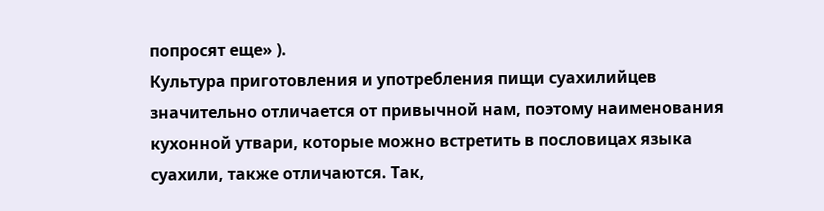попросят еще» ).
Культура приготовления и употребления пищи суахилийцев значительно отличается от привычной нам, поэтому наименования кухонной утвари, которые можно встретить в пословицах языка суахили, также отличаются. Так,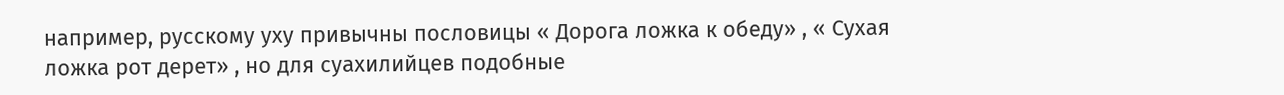например, русскому уху привычны пословицы « Дорога ложка к обеду» , « Сухая ложка рот дерет» , но для суахилийцев подобные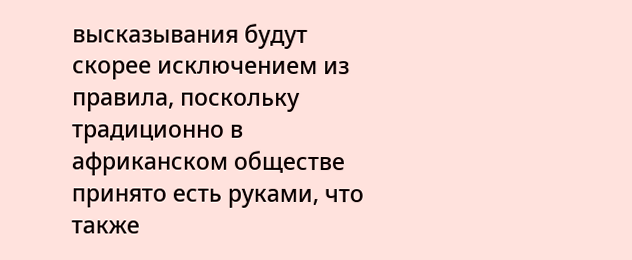высказывания будут скорее исключением из правила, поскольку традиционно в африканском обществе принято есть руками, что также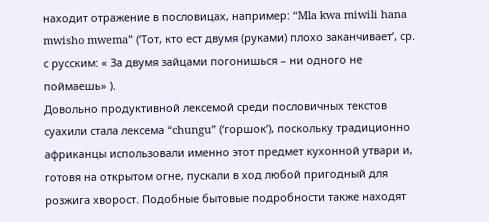находит отражение в пословицах, например: “Mla kwa miwili hana mwisho mwema” (‘Тот, кто ест двумя (руками) плохо заканчивает’, ср. с русским: « За двумя зайцами погонишься – ни одного не поймаешь» ).
Довольно продуктивной лексемой среди пословичных текстов суахили стала лексема “chungu” (‘горшок’), поскольку традиционно африканцы использовали именно этот предмет кухонной утвари и, готовя на открытом огне, пускали в ход любой пригодный для розжига хворост. Подобные бытовые подробности также находят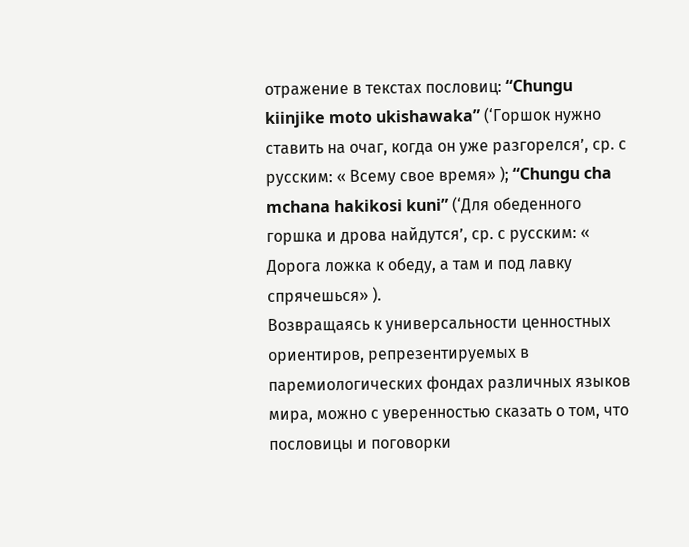отражение в текстах пословиц: “Chungu kiinjike moto ukishawaka” (‘Горшок нужно ставить на очаг, когда он уже разгорелся’, ср. с русским: « Всему свое время» ); “Chungu cha mchana hakikosi kuni” (‘Для обеденного горшка и дрова найдутся’, ср. с русским: « Дорога ложка к обеду, а там и под лавку спрячешься» ).
Возвращаясь к универсальности ценностных ориентиров, репрезентируемых в паремиологических фондах различных языков мира, можно с уверенностью сказать о том, что пословицы и поговорки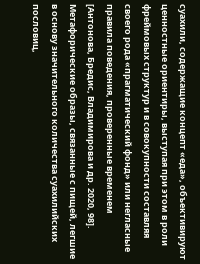суахили, содержащие концепт «еда», объективируют ценностные ориентиры, выступая при этом в роли фреймовых структур и в совокупности составляя своего рода «прагматический фонд» или негласные правила поведения, проверенные временем [Антонова, Бредис, Владимирова и др. 2020, 98]. Метафорические образы, связанные с пищей, легшие в основу значительного количества суахилийских пословиц,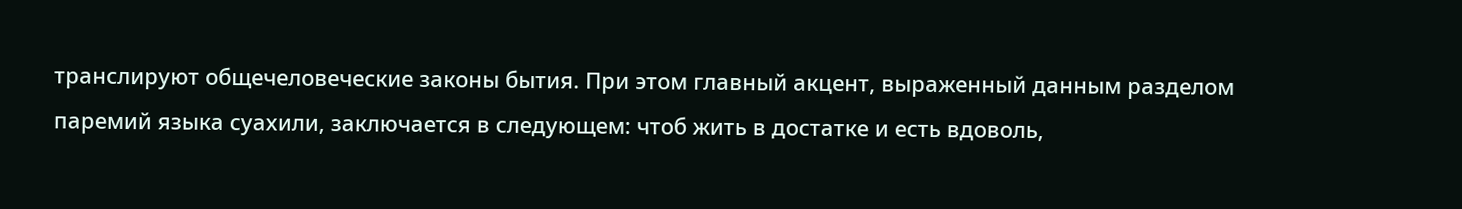транслируют общечеловеческие законы бытия. При этом главный акцент, выраженный данным разделом паремий языка суахили, заключается в следующем: чтоб жить в достатке и есть вдоволь,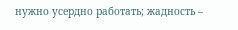нужно усердно работать; жадность –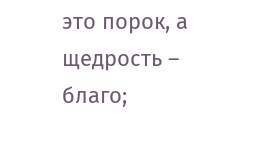это порок, а щедрость – благо;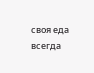своя еда всегда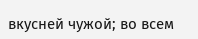вкусней чужой; во всем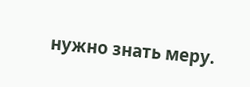нужно знать меру.